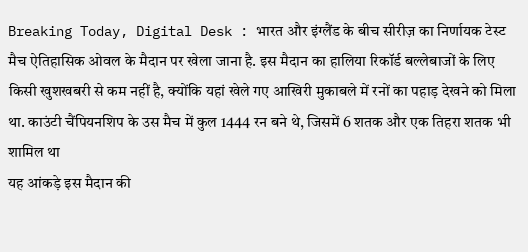Breaking Today, Digital Desk : भारत और इंग्लैंड के बीच सीरीज़ का निर्णायक टेस्ट मैच ऐतिहासिक ओवल के मैदान पर खेला जाना है. इस मैदान का हालिया रिकॉर्ड बल्लेबाजों के लिए किसी खुशखबरी से कम नहीं है, क्योंकि यहां खेले गए आखिरी मुकाबले में रनों का पहाड़ देखने को मिला था. काउंटी चैंपियनशिप के उस मैच में कुल 1444 रन बने थे, जिसमें 6 शतक और एक तिहरा शतक भी शामिल था
यह आंकड़े इस मैदान की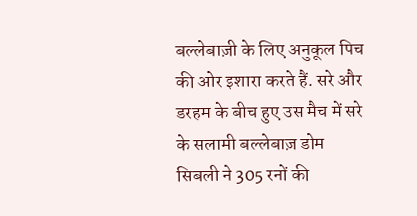बल्लेबाज़ी के लिए अनुकूल पिच की ओर इशारा करते हैं. सरे और डरहम के बीच हुए उस मैच में सरे के सलामी बल्लेबाज़ डोम सिबली ने 305 रनों की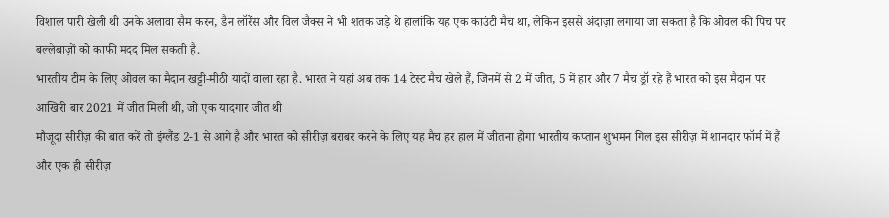विशाल पारी खेली थी उनके अलावा सैम करन, डैन लॉरेंस और विल जैक्स ने भी शतक जड़े थे हालांकि यह एक काउंटी मैच था, लेकिन इससे अंदाज़ा लगाया जा सकता है कि ओवल की पिच पर बल्लेबाज़ों को काफी मदद मिल सकती है.
भारतीय टीम के लिए ओवल का मैदान खट्टी-मीठी यादों वाला रहा है. भारत ने यहां अब तक 14 टेस्ट मैच खेले हैं, जिनमें से 2 में जीत, 5 में हार और 7 मैच ड्रॉ रहे हैं भारत को इस मैदान पर आखिरी बार 2021 में जीत मिली थी, जो एक यादगार जीत थी
मौजूदा सीरीज़ की बात करें तो इंग्लैंड 2-1 से आगे है और भारत को सीरीज़ बराबर करने के लिए यह मैच हर हाल में जीतना होगा भारतीय कप्तान शुभमन गिल इस सीरीज़ में शानदार फॉर्म में हैं और एक ही सीरीज़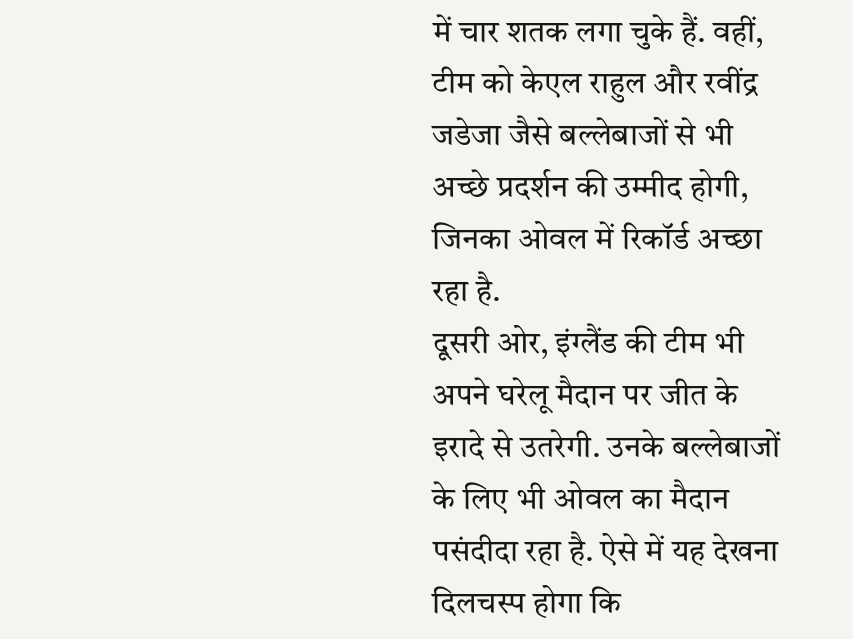में चार शतक लगा चुके हैं. वहीं, टीम को केएल राहुल और रवींद्र जडेजा जैसे बल्लेबाजों से भी अच्छे प्रदर्शन की उम्मीद होगी, जिनका ओवल में रिकॉर्ड अच्छा रहा है.
दूसरी ओर, इंग्लैंड की टीम भी अपने घरेलू मैदान पर जीत के इरादे से उतरेगी. उनके बल्लेबाजों के लिए भी ओवल का मैदान पसंदीदा रहा है. ऐसे में यह देखना दिलचस्प होगा कि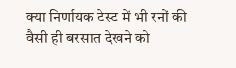क्या निर्णायक टेस्ट में भी रनों की वैसी ही बरसात देखने को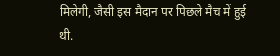मिलेगी, जैसी इस मैदान पर पिछले मैच में हुई थी.